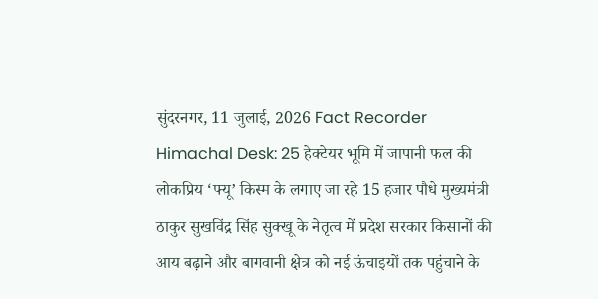सुंदरनगर, 11 जुलाई, 2026 Fact Recorder
Himachal Desk: 25 हेक्टेयर भूमि में जापानी फल की लोकप्रिय ‘फ्यू’ किस्म के लगाए जा रहे 15 हजार पौधे मुख्यमंत्री ठाकुर सुखविंद्र सिंह सुक्खू के नेतृत्व में प्रदेश सरकार किसानों की आय बढ़ाने और बागवानी क्षेत्र को नई ऊंचाइयों तक पहुंचाने के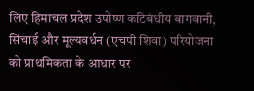लिए हिमाचल प्रदेश उपोष्ण कटिबंधीय बागवानी, सिंचाई और मूल्यवर्धन (एचपी शिवा) परियोजना को प्राथमिकता के आधार पर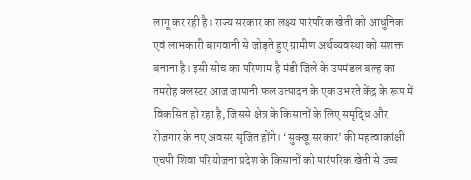लागू कर रही है। राज्य सरकार का लक्ष्य पारंपरिक खेती को आधुनिक एवं लाभकारी बागवानी से जोड़ते हुए ग्रामीण अर्थव्यवस्था को सशक्त बनाना है। इसी सोच का परिणाम है मंडी जिले के उपमंडल बल्ह का तमरोह क्लस्टर आज जापानी फल उत्पादन के एक उभरते केंद्र के रूप में विकसित हो रहा है, जिससे क्षेत्र के किसानों के लिए समृद्धि और रोजगार के नए अवसर सृजित होंगे। ‘सुक्खू सरकार’ की महत्वाकांक्षी एचपी शिवा परियोजना प्रदेश के किसानों को पारंपरिक खेती से उच्च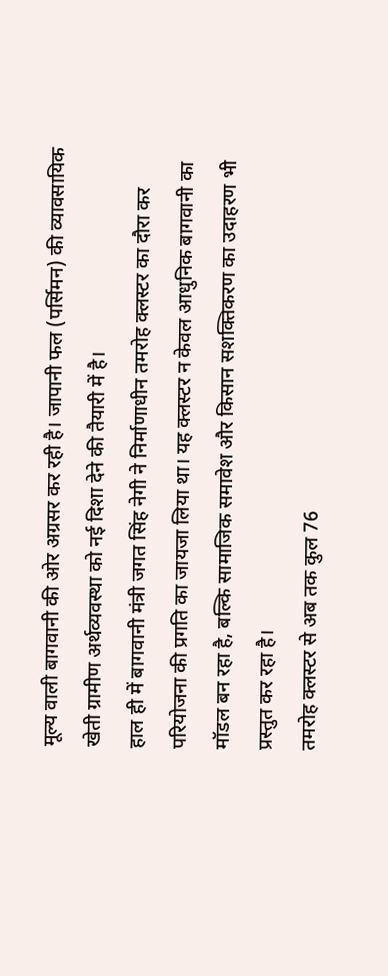मूल्य वाली बागवानी की ओर अग्रसर कर रही है। जापानी फल (पर्सिमन) की व्यावसायिक खेती ग्रामीण अर्थव्यवस्था को नई दिशा देने की तैयारी में है।
हाल ही में बागवानी मंत्री जगत सिंह नेगी ने निर्माणाधीन तमरोह क्लस्टर का दौरा कर परियोजना की प्रगति का जायजा लिया था। यह क्लस्टर न केवल आधुनिक बागवानी का मॉडल बन रहा है, बल्कि सामाजिक समावेश और किसान सशक्तिकरण का उदाहरण भी प्रस्तुत कर रहा है।
तमरोह क्लस्टर से अब तक कुल 76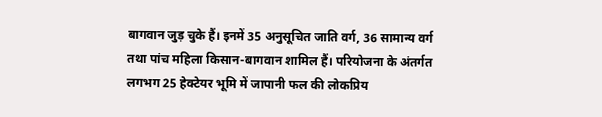बागवान जुड़ चुके हैं। इनमें 35 अनुसूचित जाति वर्ग, 36 सामान्य वर्ग तथा पांच महिला किसान-बागवान शामिल हैं। परियोजना के अंतर्गत लगभग 25 हेक्टेयर भूमि में जापानी फल की लोकप्रिय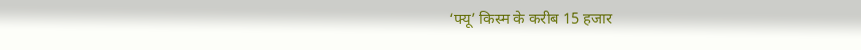‘फ्यू’ किस्म के करीब 15 हजार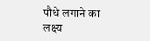पौधे लगाने का लक्ष्य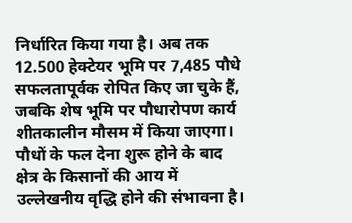निर्धारित किया गया है। अब तक 12.500 हेक्टेयर भूमि पर 7,485 पौधे सफलतापूर्वक रोपित किए जा चुके हैं, जबकि शेष भूमि पर पौधारोपण कार्य शीतकालीन मौसम में किया जाएगा। पौधों के फल देना शुरू होने के बाद क्षेत्र के किसानों की आय में उल्लेखनीय वृद्धि होने की संभावना है।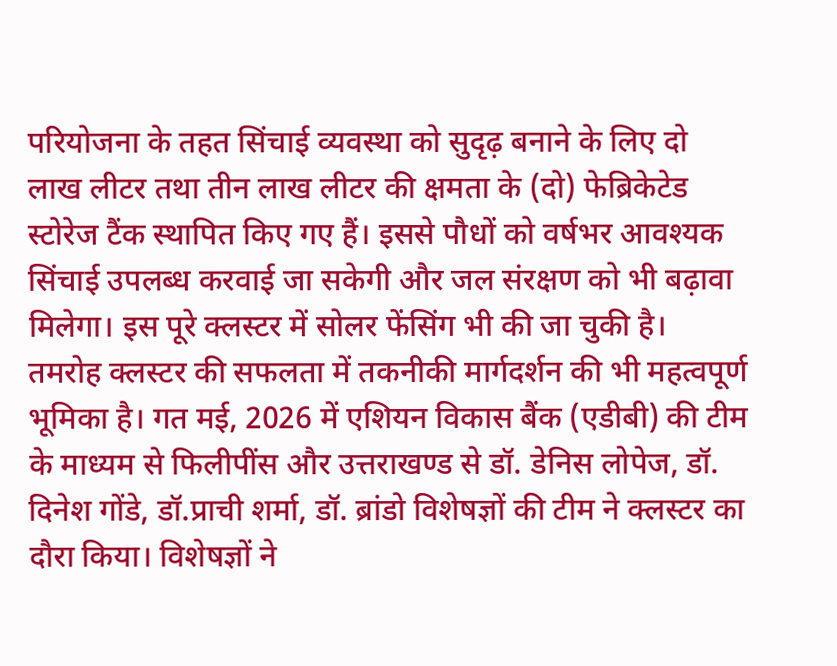परियोजना के तहत सिंचाई व्यवस्था को सुदृढ़ बनाने के लिए दो लाख लीटर तथा तीन लाख लीटर की क्षमता के (दो) फेब्रिकेटेड स्टोरेज टैंक स्थापित किए गए हैं। इससे पौधों को वर्षभर आवश्यक सिंचाई उपलब्ध करवाई जा सकेगी और जल संरक्षण को भी बढ़ावा मिलेगा। इस पूरे क्लस्टर में सोलर फेंसिंग भी की जा चुकी है।
तमरोह क्लस्टर की सफलता में तकनीकी मार्गदर्शन की भी महत्वपूर्ण भूमिका है। गत मई, 2026 में एशियन विकास बैंक (एडीबी) की टीम के माध्यम से फिलीपींस और उत्तराखण्ड से डॉ. डेनिस लोपेज, डॉ. दिनेश गोंडे, डॉ.प्राची शर्मा, डॉ. ब्रांडो विशेषज्ञों की टीम ने क्लस्टर का दौरा किया। विशेषज्ञों ने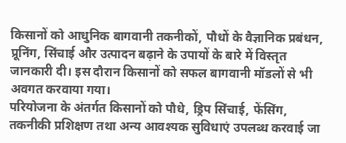किसानों को आधुनिक बागवानी तकनीकों, पौधों के वैज्ञानिक प्रबंधन, प्रूनिंग, सिंचाई और उत्पादन बढ़ाने के उपायों के बारे में विस्तृत जानकारी दी। इस दौरान किसानों को सफल बागवानी मॉडलों से भी अवगत करवाया गया।
परियोजना के अंतर्गत किसानों को पौधे, ड्रिप सिंचाई, फेंसिंग, तकनीकी प्रशिक्षण तथा अन्य आवश्यक सुविधाएं उपलब्ध करवाई जा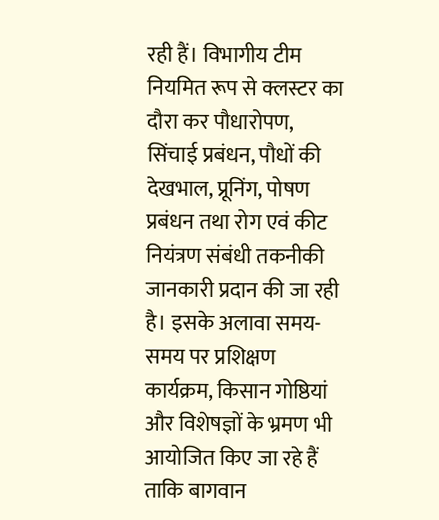रही हैं। विभागीय टीम नियमित रूप से क्लस्टर का दौरा कर पौधारोपण, सिंचाई प्रबंधन, पौधों की देखभाल, प्रूनिंग, पोषण प्रबंधन तथा रोग एवं कीट नियंत्रण संबंधी तकनीकी जानकारी प्रदान की जा रही है। इसके अलावा समय-समय पर प्रशिक्षण कार्यक्रम, किसान गोष्ठियां और विशेषज्ञों के भ्रमण भी आयोजित किए जा रहे हैं ताकि बागवान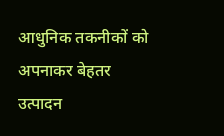आधुनिक तकनीकों को अपनाकर बेहतर उत्पादन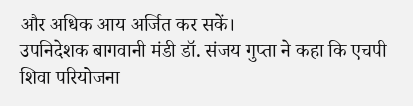और अधिक आय अर्जित कर सकें।
उपनिदेशक बागवानी मंडी डॉ. संजय गुप्ता ने कहा कि एचपी शिवा परियोजना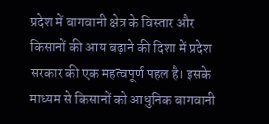प्रदेश में बागवानी क्षेत्र के विस्तार और किसानों की आय बढ़ाने की दिशा में प्रदेश सरकार की एक महत्वपूर्ण पहल है। इसके माध्यम से किसानों को आधुनिक बागवानी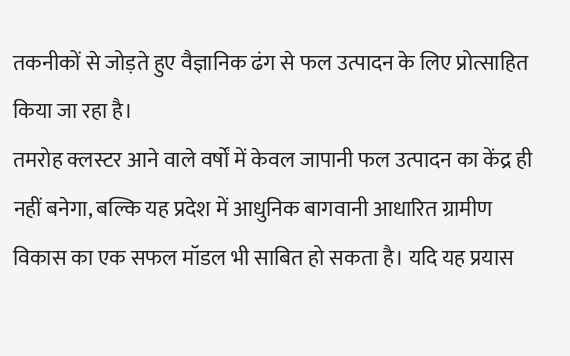तकनीकों से जोड़ते हुए वैज्ञानिक ढंग से फल उत्पादन के लिए प्रोत्साहित किया जा रहा है।
तमरोह क्लस्टर आने वाले वर्षों में केवल जापानी फल उत्पादन का केंद्र ही नहीं बनेगा, बल्कि यह प्रदेश में आधुनिक बागवानी आधारित ग्रामीण विकास का एक सफल मॉडल भी साबित हो सकता है। यदि यह प्रयास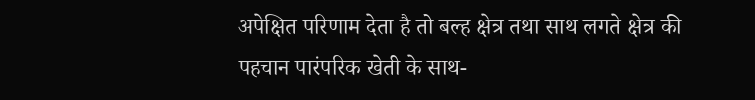अपेक्षित परिणाम देता है तो बल्ह क्षेत्र तथा साथ लगते क्षेत्र की पहचान पारंपरिक खेती के साथ-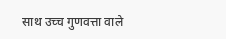साथ उच्च गुणवत्ता वाले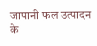जापानी फल उत्पादन के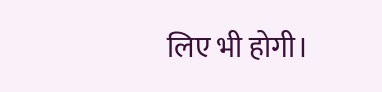लिए भी होगी।